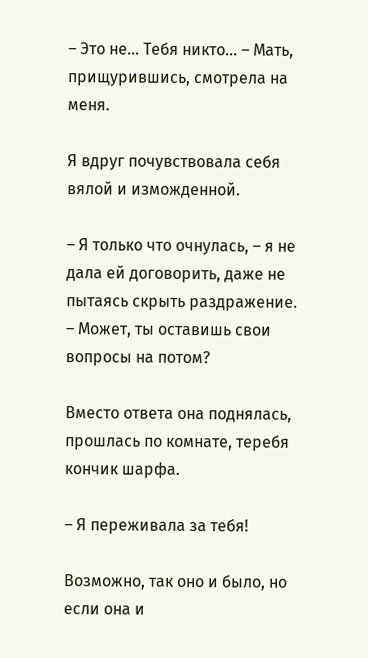– Это не… Тебя никто… – Мать, прищурившись, смотрела на меня.

Я вдруг почувствовала себя вялой и изможденной.

– Я только что очнулась, – я не дала ей договорить, даже не пытаясь скрыть раздражение. – Может, ты оставишь свои вопросы на потом?

Вместо ответа она поднялась, прошлась по комнате, теребя кончик шарфа.

– Я переживала за тебя!

Возможно, так оно и было, но если она и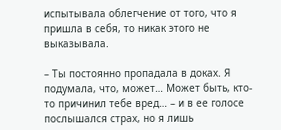испытывала облегчение от того, что я пришла в себя, то никак этого не выказывала.

– Ты постоянно пропадала в доках. Я подумала, что, может… Может быть, кто-то причинил тебе вред… – и в ее голосе послышался страх, но я лишь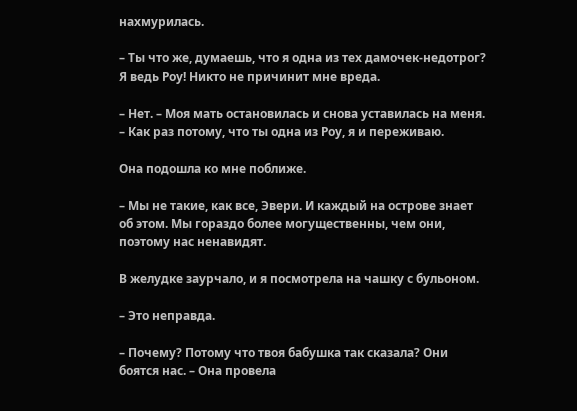нахмурилась.

– Ты что же, думаешь, что я одна из тех дамочек-недотрог? Я ведь Роу! Никто не причинит мне вреда.

– Нет. – Моя мать остановилась и снова уставилась на меня. – Как раз потому, что ты одна из Роу, я и переживаю.

Она подошла ко мне поближе.

– Мы не такие, как все, Эвери. И каждый на острове знает об этом. Мы гораздо более могущественны, чем они, поэтому нас ненавидят.

В желудке заурчало, и я посмотрела на чашку с бульоном.

– Это неправда.

– Почему? Потому что твоя бабушка так сказала? Они боятся нас. – Она провела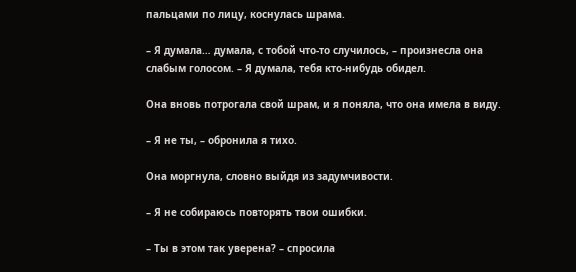пальцами по лицу, коснулась шрама.

– Я думала… думала, с тобой что-то случилось, – произнесла она слабым голосом. – Я думала, тебя кто-нибудь обидел.

Она вновь потрогала свой шрам, и я поняла, что она имела в виду.

– Я не ты, – обронила я тихо.

Она моргнула, словно выйдя из задумчивости.

– Я не собираюсь повторять твои ошибки.

– Ты в этом так уверена? – спросила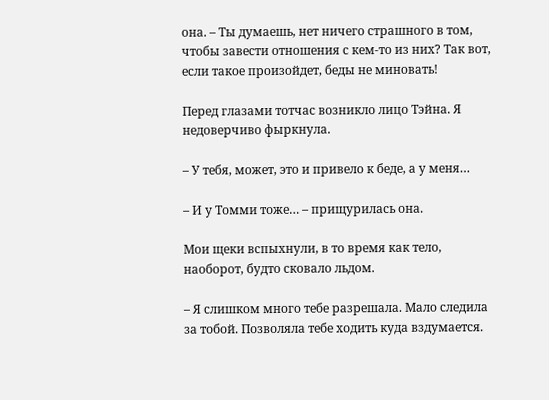она. – Ты думаешь, нет ничего страшного в том, чтобы завести отношения с кем-то из них? Так вот, если такое произойдет, беды не миновать!

Перед глазами тотчас возникло лицо Тэйна. Я недоверчиво фыркнула.

– У тебя, может, это и привело к беде, а у меня…

– И у Томми тоже… – прищурилась она.

Мои щеки вспыхнули, в то время как тело, наоборот, будто сковало льдом.

– Я слишком много тебе разрешала. Мало следила за тобой. Позволяла тебе ходить куда вздумается.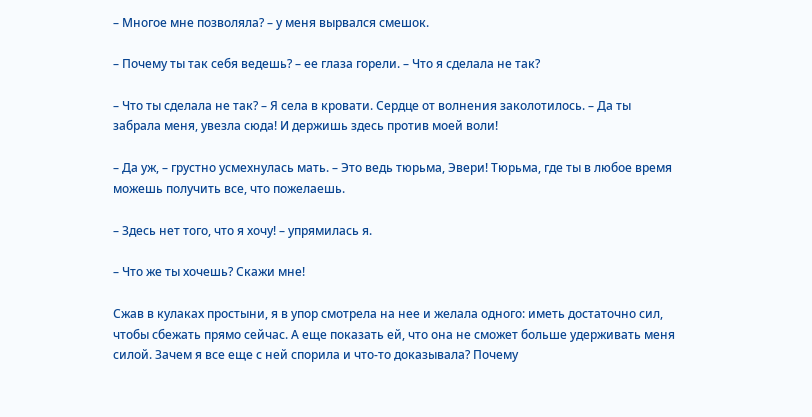– Многое мне позволяла? – у меня вырвался смешок.

– Почему ты так себя ведешь? – ее глаза горели. – Что я сделала не так?

– Что ты сделала не так? – Я села в кровати. Сердце от волнения заколотилось. – Да ты забрала меня, увезла сюда! И держишь здесь против моей воли!

– Да уж, – грустно усмехнулась мать. – Это ведь тюрьма, Эвери! Тюрьма, где ты в любое время можешь получить все, что пожелаешь.

– Здесь нет того, что я хочу! – упрямилась я.

– Что же ты хочешь? Скажи мне!

Сжав в кулаках простыни, я в упор смотрела на нее и желала одного: иметь достаточно сил, чтобы сбежать прямо сейчас. А еще показать ей, что она не сможет больше удерживать меня силой. Зачем я все еще с ней спорила и что-то доказывала? Почему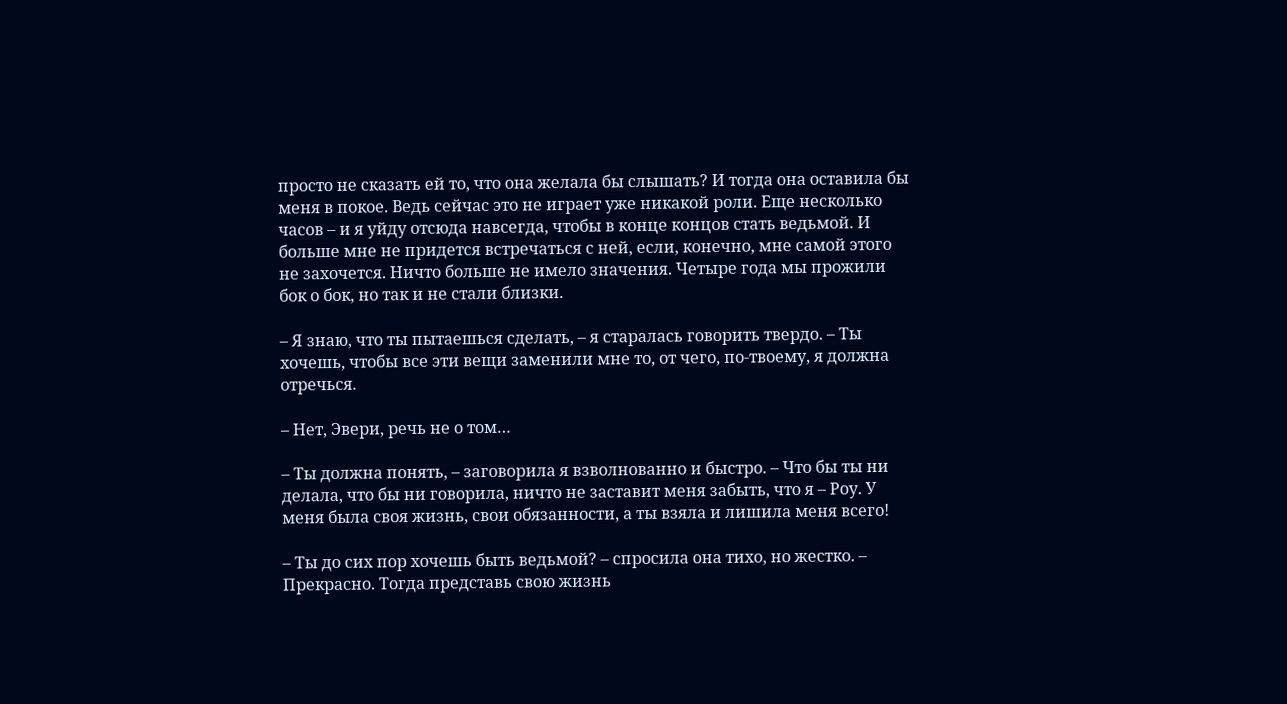просто не сказать ей то, что она желала бы слышать? И тогда она оставила бы меня в покое. Ведь сейчас это не играет уже никакой роли. Еще несколько часов – и я уйду отсюда навсегда, чтобы в конце концов стать ведьмой. И больше мне не придется встречаться с ней, если, конечно, мне самой этого не захочется. Ничто больше не имело значения. Четыре года мы прожили бок о бок, но так и не стали близки.

– Я знаю, что ты пытаешься сделать, – я старалась говорить твердо. – Ты хочешь, чтобы все эти вещи заменили мне то, от чего, по-твоему, я должна отречься.

– Нет, Эвери, речь не о том…

– Ты должна понять, – заговорила я взволнованно и быстро. – Что бы ты ни делала, что бы ни говорила, ничто не заставит меня забыть, что я – Роу. У меня была своя жизнь, свои обязанности, а ты взяла и лишила меня всего!

– Ты до сих пор хочешь быть ведьмой? – спросила она тихо, но жестко. – Прекрасно. Тогда представь свою жизнь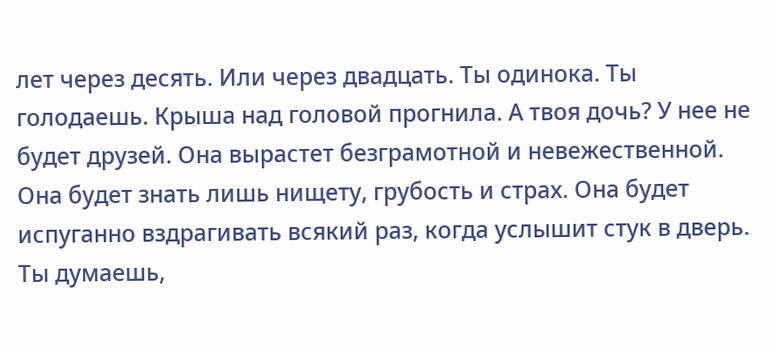лет через десять. Или через двадцать. Ты одинока. Ты голодаешь. Крыша над головой прогнила. А твоя дочь? У нее не будет друзей. Она вырастет безграмотной и невежественной. Она будет знать лишь нищету, грубость и страх. Она будет испуганно вздрагивать всякий раз, когда услышит стук в дверь. Ты думаешь,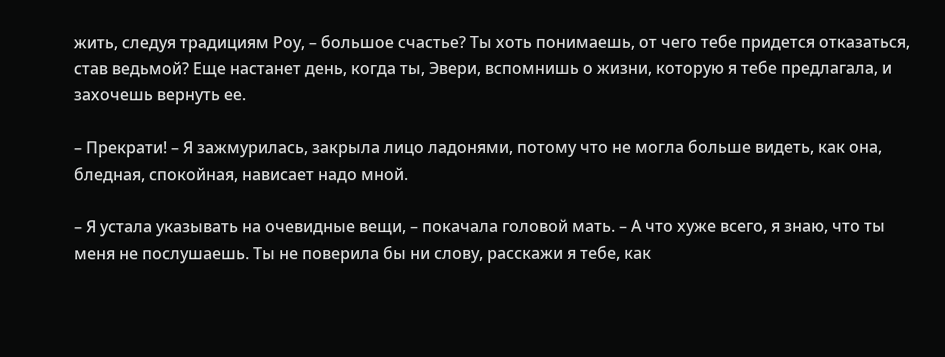жить, следуя традициям Роу, – большое счастье? Ты хоть понимаешь, от чего тебе придется отказаться, став ведьмой? Еще настанет день, когда ты, Эвери, вспомнишь о жизни, которую я тебе предлагала, и захочешь вернуть ее.

– Прекрати! – Я зажмурилась, закрыла лицо ладонями, потому что не могла больше видеть, как она, бледная, спокойная, нависает надо мной.

– Я устала указывать на очевидные вещи, – покачала головой мать. – А что хуже всего, я знаю, что ты меня не послушаешь. Ты не поверила бы ни слову, расскажи я тебе, как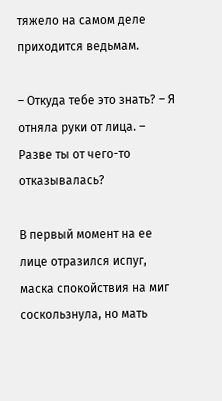тяжело на самом деле приходится ведьмам.

– Откуда тебе это знать? – Я отняла руки от лица. – Разве ты от чего-то отказывалась?

В первый момент на ее лице отразился испуг, маска спокойствия на миг соскользнула, но мать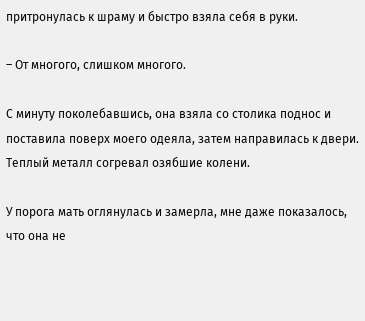притронулась к шраму и быстро взяла себя в руки.

– От многого, слишком многого.

С минуту поколебавшись, она взяла со столика поднос и поставила поверх моего одеяла, затем направилась к двери. Теплый металл согревал озябшие колени.

У порога мать оглянулась и замерла, мне даже показалось, что она не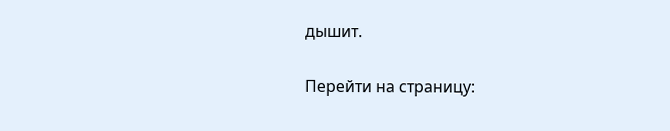дышит.

Перейти на страницу: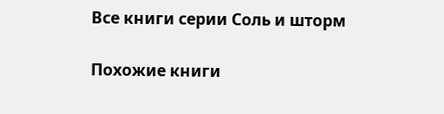Все книги серии Соль и шторм

Похожие книги